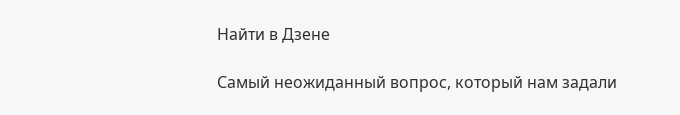Найти в Дзене

Самый неожиданный вопрос, который нам задали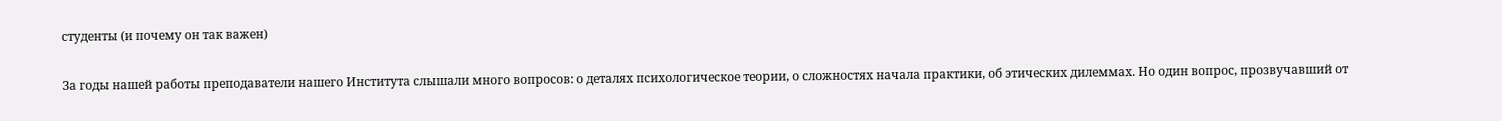студенты (и почему он так важен)

За годы нашей работы преподаватели нашего Института слышали много вопросов: о деталях психологическое теории, о сложностях начала практики, об этических дилеммах. Но один вопрос, прозвучавший от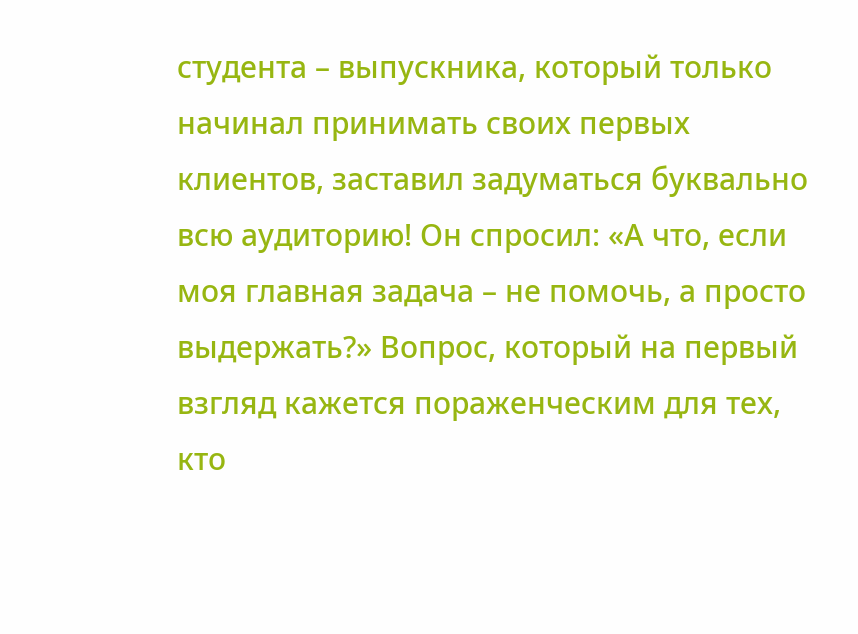студента – выпускника, который только начинал принимать своих первых клиентов, заставил задуматься буквально всю аудиторию! Он спросил: «А что, если моя главная задача – не помочь, а просто выдержать?» Вопрос, который на первый взгляд кажется пораженческим для тех, кто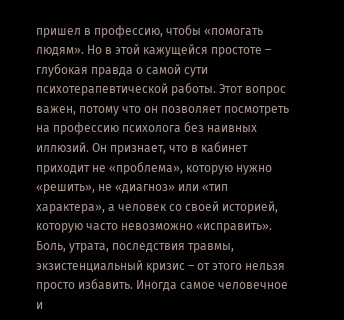пришел в профессию, чтобы «помогать людям». Но в этой кажущейся простоте – глубокая правда о самой сути психотерапевтической работы. Этот вопрос важен, потому что он позволяет посмотреть на профессию психолога без наивных иллюзий. Он признает, что в кабинет приходит не «проблема», которую нужно «решить», не «диагноз» или «тип характера», а человек со своей историей, которую часто невозможно «исправить». Боль, утрата, последствия травмы, экзистенциальный кризис – от этого нельзя просто избавить. Иногда самое человечное и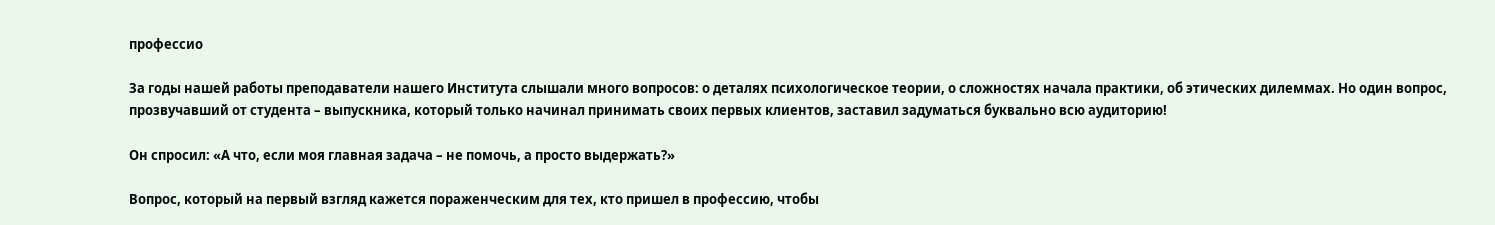профессио

За годы нашей работы преподаватели нашего Института слышали много вопросов: о деталях психологическое теории, о сложностях начала практики, об этических дилеммах. Но один вопрос, прозвучавший от студента – выпускника, который только начинал принимать своих первых клиентов, заставил задуматься буквально всю аудиторию!

Он спросил: «А что, если моя главная задача – не помочь, а просто выдержать?»

Вопрос, который на первый взгляд кажется пораженческим для тех, кто пришел в профессию, чтобы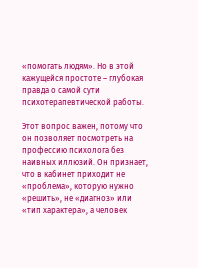«помогать людям». Но в этой кажущейся простоте – глубокая правда о самой сути психотерапевтической работы.

Этот вопрос важен, потому что он позволяет посмотреть на профессию психолога без наивных иллюзий. Он признает, что в кабинет приходит не «проблема», которую нужно «решить», не «диагноз» или «тип характера», а человек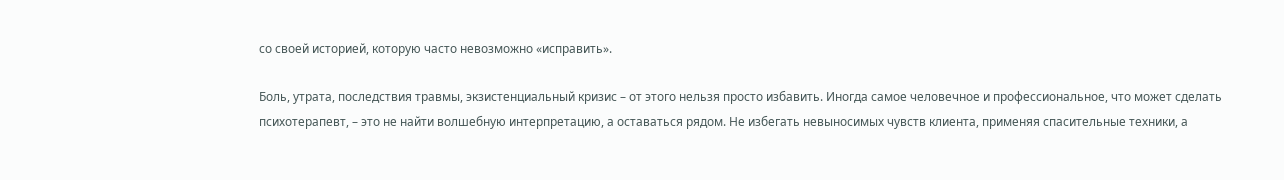со своей историей, которую часто невозможно «исправить».

Боль, утрата, последствия травмы, экзистенциальный кризис – от этого нельзя просто избавить. Иногда самое человечное и профессиональное, что может сделать психотерапевт, – это не найти волшебную интерпретацию, а оставаться рядом. Не избегать невыносимых чувств клиента, применяя спасительные техники, а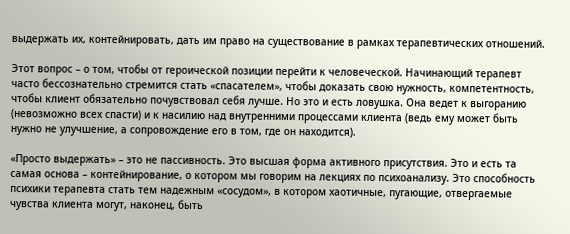выдержать их, контейнировать, дать им право на существование в рамках терапевтических отношений.

Этот вопрос – о том, чтобы от героической позиции перейти к человеческой. Начинающий терапевт часто бессознательно стремится стать «спасателем», чтобы доказать свою нужность, компетентность, чтобы клиент обязательно почувствовал себя лучше. Но это и есть ловушка. Она ведет к выгоранию (невозможно всех спасти) и к насилию над внутренними процессами клиента (ведь ему может быть нужно не улучшение, а сопровождение его в том, где он находится).

«Просто выдержать» – это не пассивность. Это высшая форма активного присутствия. Это и есть та самая основа – контейнирование, о котором мы говорим на лекциях по психоанализу. Это способность психики терапевта стать тем надежным «сосудом», в котором хаотичные, пугающие, отвергаемые чувства клиента могут, наконец, быть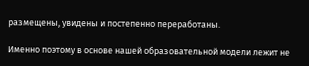размещены, увидены и постепенно переработаны.

Именно поэтому в основе нашей образовательной модели лежит не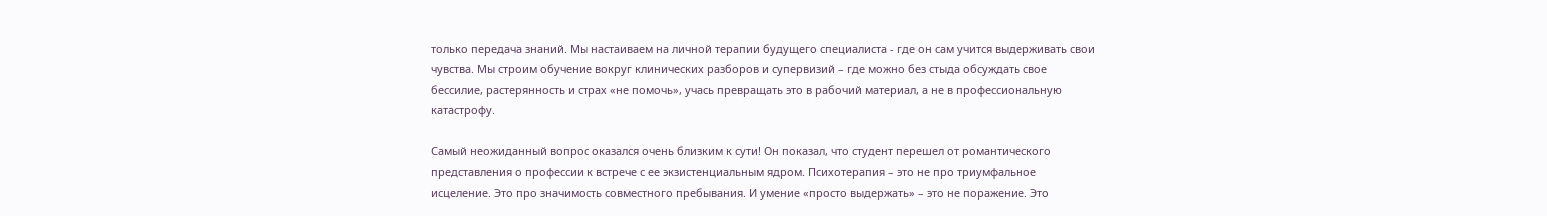только передача знаний. Мы настаиваем на личной терапии будущего специалиста - где он сам учится выдерживать свои чувства. Мы строим обучение вокруг клинических разборов и супервизий – где можно без стыда обсуждать свое бессилие, растерянность и страх «не помочь», учась превращать это в рабочий материал, а не в профессиональную катастрофу.

Самый неожиданный вопрос оказался очень близким к сути! Он показал, что студент перешел от романтического представления о профессии к встрече с ее экзистенциальным ядром. Психотерапия – это не про триумфальное исцеление. Это про значимость совместного пребывания. И умение «просто выдержать» – это не поражение. Это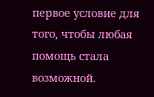первое условие для того, чтобы любая помощь стала возможной.